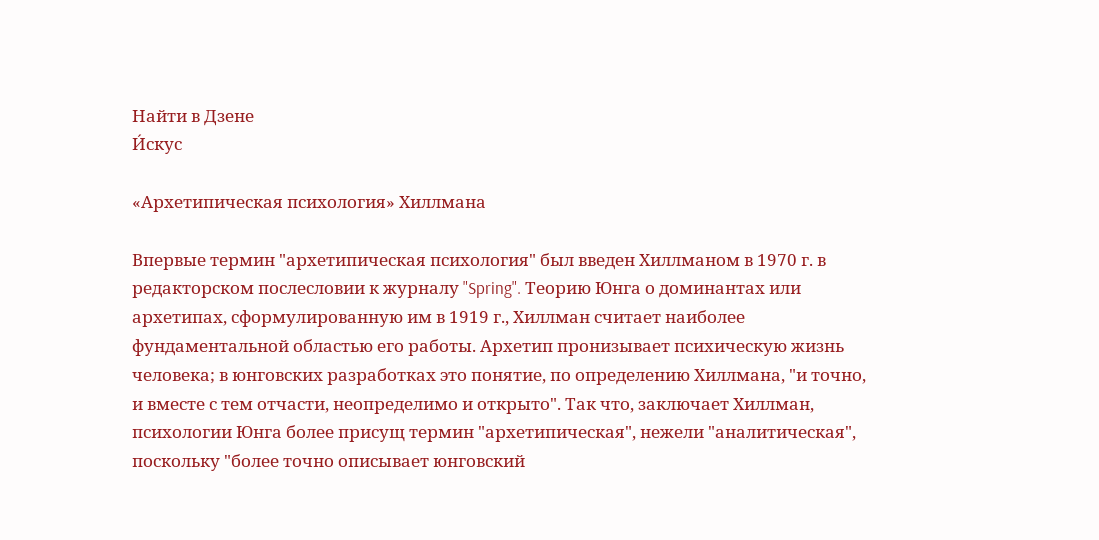Найти в Дзене
И́скус

«Архетипическая психология» Хиллмана

Впервые термин "архетипическая психология" был введен Хиллманом в 1970 г. в редакторском послесловии к журналу "Spring". Теорию Юнга о доминантах или архетипах, сформулированную им в 1919 г., Хиллман считает наиболее фундаментальной областью его работы. Архетип пронизывает психическую жизнь человека; в юнговских разработках это понятие, по определению Хиллмана, "и точно, и вместе с тем отчасти, неопределимо и открыто". Так что, заключает Хиллман, психологии Юнга более присущ термин "архетипическая", нежели "аналитическая", поскольку "более точно описывает юнговский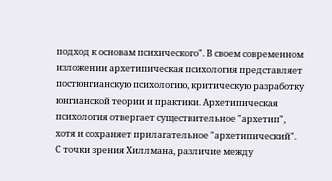подход к основам психического". В своем современном изложении архетипическая психология представляет постюнгианскую психологию, критическую разработку юнгианской теории и практики. Архетипическая психология отвергает существительное "архетип", хотя и сохраняет прилагательное "архетипический". С точки зрения Хиллмана, различие между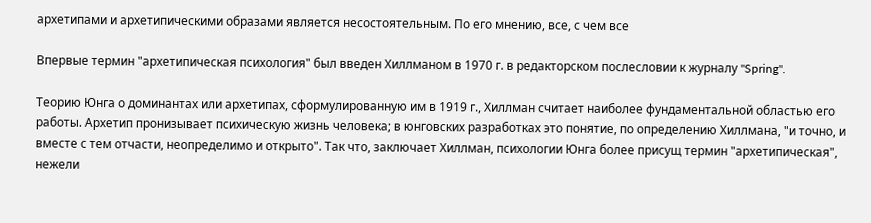архетипами и архетипическими образами является несостоятельным. По его мнению, все, с чем все

Впервые термин "архетипическая психология" был введен Хиллманом в 1970 г. в редакторском послесловии к журналу "Spring".

Теорию Юнга о доминантах или архетипах, сформулированную им в 1919 г., Хиллман считает наиболее фундаментальной областью его работы. Архетип пронизывает психическую жизнь человека; в юнговских разработках это понятие, по определению Хиллмана, "и точно, и вместе с тем отчасти, неопределимо и открыто". Так что, заключает Хиллман, психологии Юнга более присущ термин "архетипическая", нежели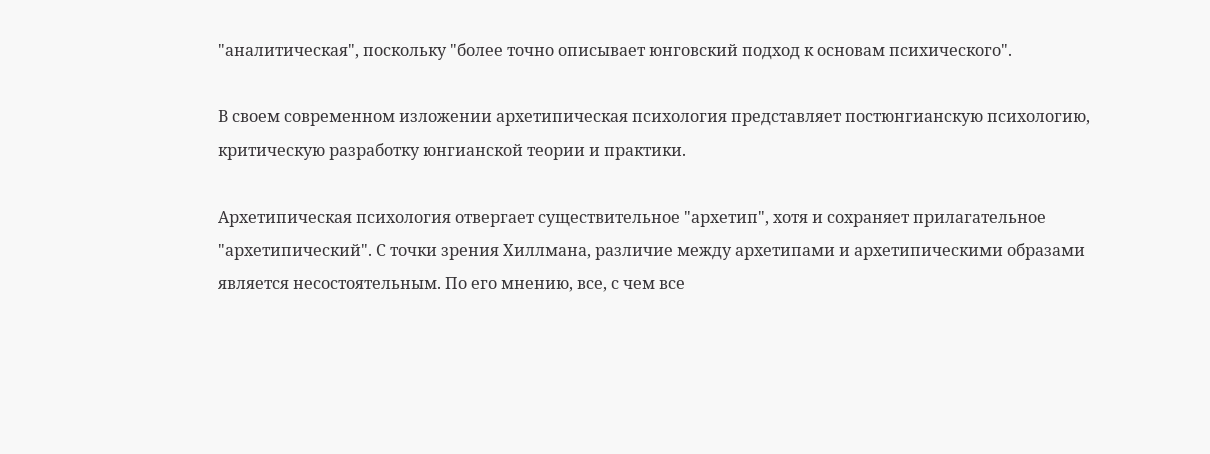"аналитическая", поскольку "более точно описывает юнговский подход к основам психического".

В своем современном изложении архетипическая психология представляет постюнгианскую психологию, критическую разработку юнгианской теории и практики.

Архетипическая психология отвергает существительное "архетип", хотя и сохраняет прилагательное "архетипический". С точки зрения Хиллмана, различие между архетипами и архетипическими образами является несостоятельным. По его мнению, все, с чем все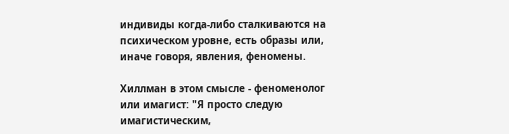индивиды когда-либо сталкиваются на психическом уровне, есть образы или, иначе говоря, явления, феномены.

Хиллман в этом смысле - феноменолог или имагист: "Я просто следую имагистическим,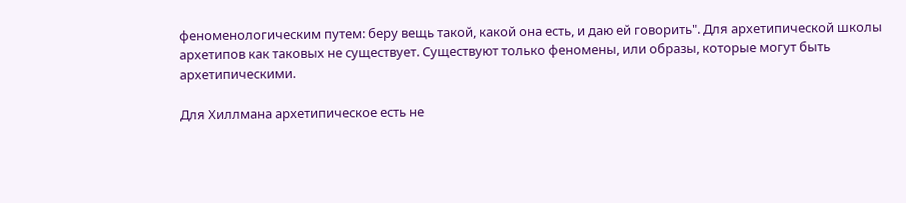феноменологическим путем: беру вещь такой, какой она есть, и даю ей говорить". Для архетипической школы архетипов как таковых не существует. Существуют только феномены, или образы, которые могут быть архетипическими.

Для Хиллмана архетипическое есть не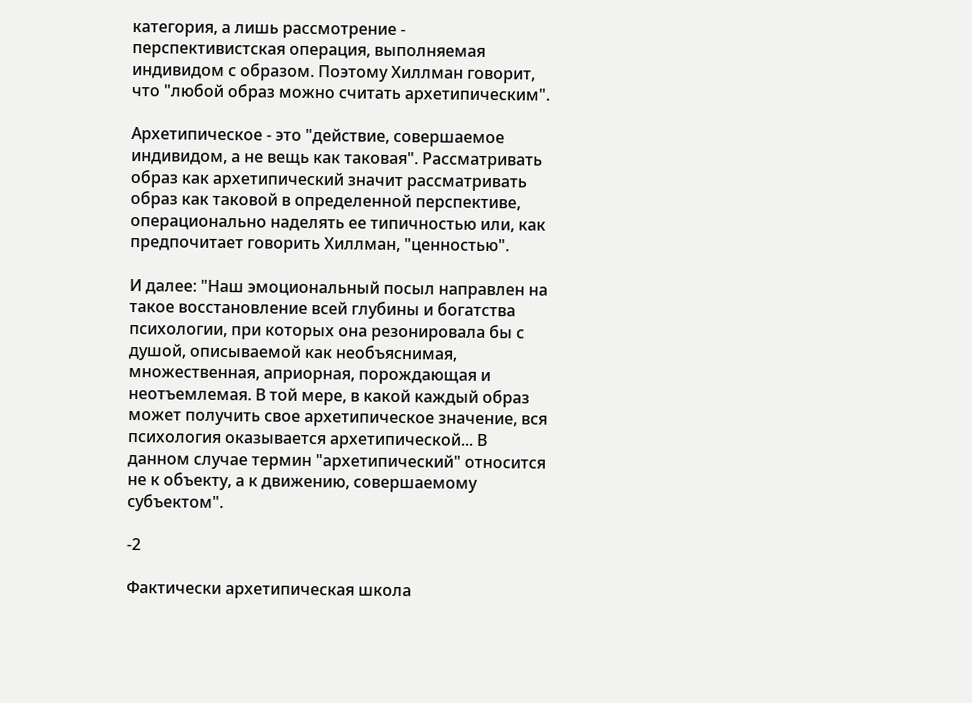категория, а лишь рассмотрение - перспективистская операция, выполняемая индивидом с образом. Поэтому Хиллман говорит, что "любой образ можно считать архетипическим".

Архетипическое - это "действие, совершаемое индивидом, а не вещь как таковая". Рассматривать образ как архетипический значит рассматривать образ как таковой в определенной перспективе, операционально наделять ее типичностью или, как предпочитает говорить Хиллман, "ценностью".

И далее: "Наш эмоциональный посыл направлен на такое восстановление всей глубины и богатства психологии, при которых она резонировала бы с душой, описываемой как необъяснимая, множественная, априорная, порождающая и неотъемлемая. В той мере, в какой каждый образ может получить свое архетипическое значение, вся психология оказывается архетипической... В данном случае термин "архетипический" относится не к объекту, а к движению, совершаемому субъектом".

-2

Фактически архетипическая школа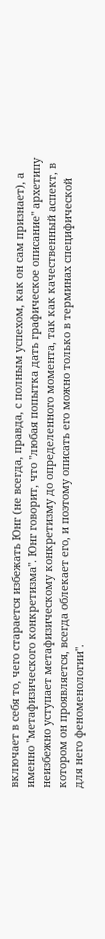включает в себя то, чего старается избежать Юнг (не всегда, правда, с полным успехом, как он сам признает), а именно "метафизического конкретизма". Юнг говорит, что "любая попытка дать графическое описание" архетипу неизбежно уступает метафизическому конкретизму до определенного момента, так как качественный аспект, в котором он проявляется, всегда облекает его, и поэтому описать его можно только в терминах специфической для него феноменологии".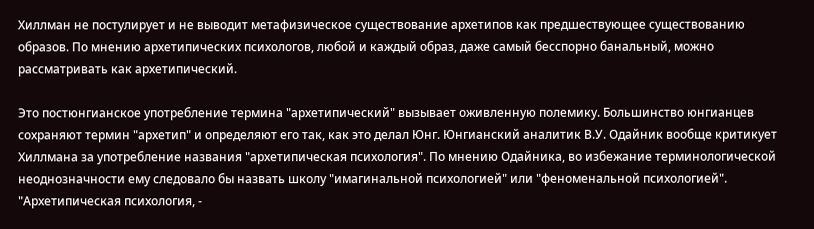Хиллман не постулирует и не выводит метафизическое существование архетипов как предшествующее существованию образов. По мнению архетипических психологов, любой и каждый образ, даже самый бесспорно банальный, можно рассматривать как архетипический.

Это постюнгианское употребление термина "архетипический" вызывает оживленную полемику. Большинство юнгианцев сохраняют термин "архетип" и определяют его так, как это делал Юнг. Юнгианский аналитик В.У. Одайник вообще критикует Хиллмана за употребление названия "архетипическая психология". По мнению Одайника, во избежание терминологической неоднозначности ему следовало бы назвать школу "имагинальной психологией" или "феноменальной психологией". "Архетипическая психология, -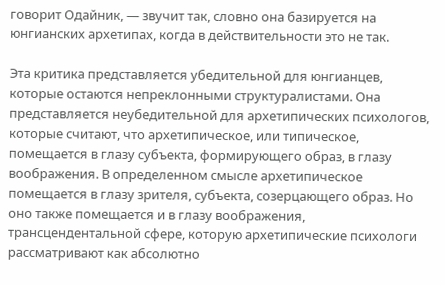говорит Одайник, — звучит так, словно она базируется на юнгианских архетипах, когда в действительности это не так.

Эта критика представляется убедительной для юнгианцев, которые остаются непреклонными структуралистами. Она представляется неубедительной для архетипических психологов, которые считают, что архетипическое, или типическое, помещается в глазу субъекта, формирующего образ, в глазу воображения. В определенном смысле архетипическое помещается в глазу зрителя, субъекта, созерцающего образ. Но оно также помещается и в глазу воображения, трансцендентальной сфере, которую архетипические психологи рассматривают как абсолютно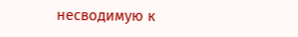несводимую к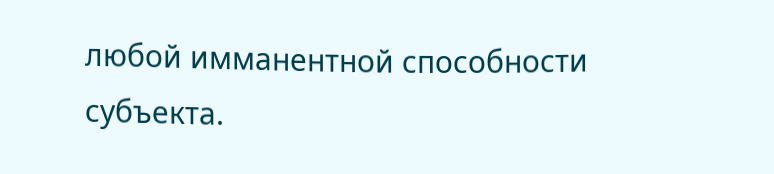любой имманентной способности субъекта.